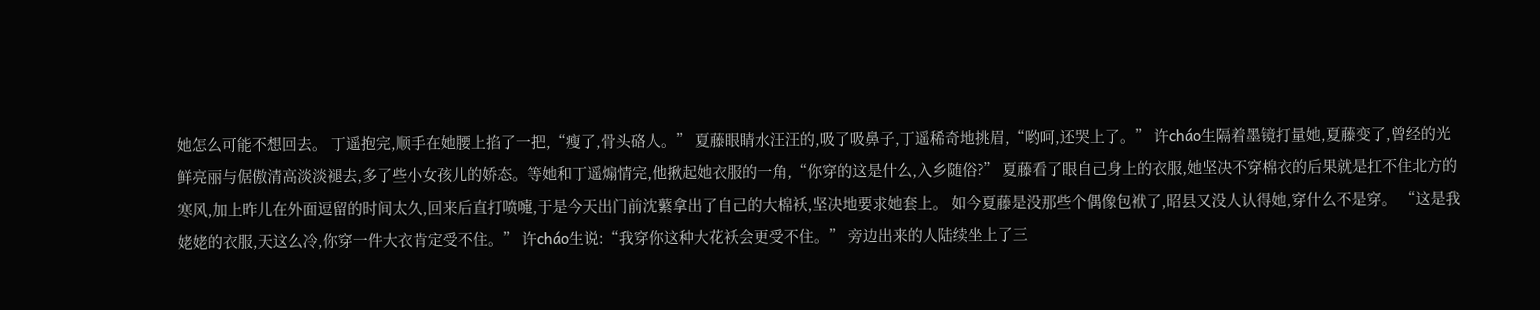她怎么可能不想回去。 丁遥抱完,顺手在她腰上掐了一把,“瘦了,骨头硌人。” 夏藤眼睛水汪汪的,吸了吸鼻子,丁遥稀奇地挑眉,“哟呵,还哭上了。” 许cháo生隔着墨镜打量她,夏藤变了,曾经的光鲜亮丽与倨傲清高淡淡褪去,多了些小女孩儿的娇态。等她和丁遥煽情完,他揪起她衣服的一角,“你穿的这是什么,入乡随俗?” 夏藤看了眼自己身上的衣服,她坚决不穿棉衣的后果就是扛不住北方的寒风,加上昨儿在外面逗留的时间太久,回来后直打喷嚏,于是今天出门前沈蘩拿出了自己的大棉袄,坚决地要求她套上。 如今夏藤是没那些个偶像包袱了,昭县又没人认得她,穿什么不是穿。 “这是我姥姥的衣服,天这么冷,你穿一件大衣肯定受不住。” 许cháo生说:“我穿你这种大花袄会更受不住。” 旁边出来的人陆续坐上了三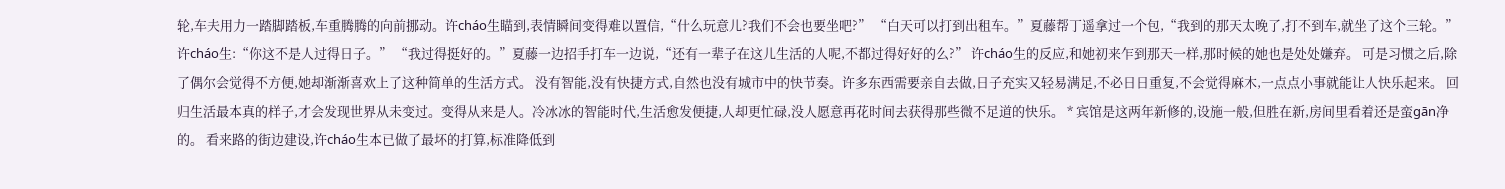轮,车夫用力一踏脚踏板,车重腾腾的向前挪动。许cháo生瞄到,表情瞬间变得难以置信,“什么玩意儿?我们不会也要坐吧?” “白天可以打到出租车。”夏藤帮丁遥拿过一个包,“我到的那天太晚了,打不到车,就坐了这个三轮。” 许cháo生:“你这不是人过得日子。” “我过得挺好的。”夏藤一边招手打车一边说,“还有一辈子在这儿生活的人呢,不都过得好好的么?” 许cháo生的反应,和她初来乍到那天一样,那时候的她也是处处嫌弃。 可是习惯之后,除了偶尔会觉得不方便,她却渐渐喜欢上了这种简单的生活方式。 没有智能,没有快捷方式,自然也没有城市中的快节奏。许多东西需要亲自去做,日子充实又轻易满足,不必日日重复,不会觉得麻木,一点点小事就能让人快乐起来。 回归生活最本真的样子,才会发现世界从未变过。变得从来是人。冷冰冰的智能时代,生活愈发便捷,人却更忙碌,没人愿意再花时间去获得那些微不足道的快乐。 * 宾馆是这两年新修的,设施一般,但胜在新,房间里看着还是蛮gān净的。 看来路的街边建设,许cháo生本已做了最坏的打算,标准降低到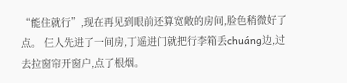“能住就行”,现在再见到眼前还算宽敞的房间,脸色稍微好了点。 仨人先进了一间房,丁遥进门就把行李箱丢chuáng边,过去拉窗帘开窗户,点了根烟。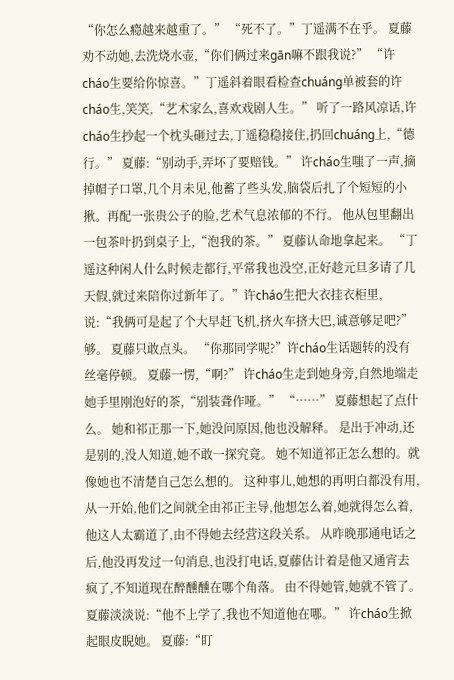“你怎么瘾越来越重了。” “死不了。”丁遥满不在乎。 夏藤劝不动她,去洗烧水壶,“你们俩过来gān嘛不跟我说?” “许cháo生要给你惊喜。”丁遥斜着眼看检查chuáng单被套的许cháo生,笑笑,“艺术家么,喜欢戏剧人生。” 听了一路风凉话,许cháo生抄起一个枕头砸过去,丁遥稳稳接住,扔回chuáng上,“德行。” 夏藤:“别动手,弄坏了要赔钱。” 许cháo生嗤了一声,摘掉帽子口罩,几个月未见,他蓄了些头发,脑袋后扎了个短短的小揪。再配一张贵公子的脸,艺术气息浓郁的不行。 他从包里翻出一包茶叶扔到桌子上,“泡我的茶。” 夏藤认命地拿起来。 “丁遥这种闲人什么时候走都行,平常我也没空,正好趁元旦多请了几天假,就过来陪你过新年了。”许cháo生把大衣挂衣柜里,说:“我俩可是起了个大早赶飞机,挤火车挤大巴,诚意够足吧?” 够。 夏藤只敢点头。 “你那同学呢?”许cháo生话题转的没有丝毫停顿。 夏藤一愣,“啊?” 许cháo生走到她身旁,自然地端走她手里刚泡好的茶,“别装聋作哑。” “……” 夏藤想起了点什么。 她和祁正那一下,她没问原因,他也没解释。 是出于冲动,还是别的,没人知道,她不敢一探究竟。 她不知道祁正怎么想的。就像她也不清楚自己怎么想的。 这种事儿,她想的再明白都没有用,从一开始,他们之间就全由祁正主导,他想怎么着,她就得怎么着,他这人太霸道了,由不得她去经营这段关系。 从昨晚那通电话之后,他没再发过一句消息,也没打电话,夏藤估计着是他又通宵去疯了,不知道现在醉醺醺在哪个角落。 由不得她管,她就不管了。 夏藤淡淡说:“他不上学了,我也不知道他在哪。” 许cháo生掀起眼皮睨她。 夏藤:“盯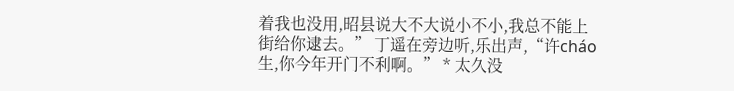着我也没用,昭县说大不大说小不小,我总不能上街给你逮去。” 丁遥在旁边听,乐出声,“许cháo生,你今年开门不利啊。” * 太久没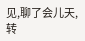见,聊了会儿天,转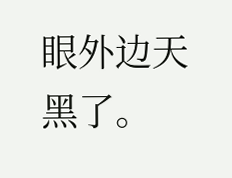眼外边天黑了。